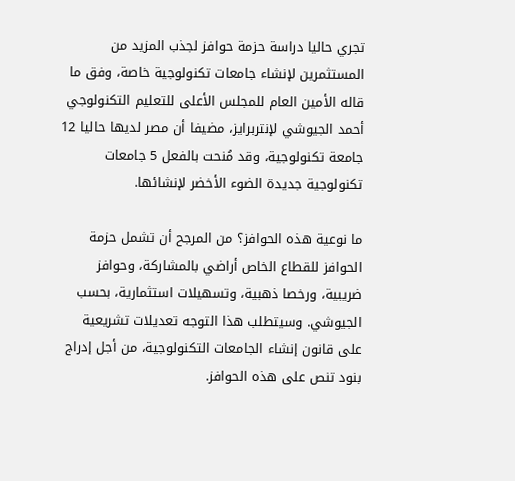تجري حاليا دراسة حزمة حوافز لجذب المزيد من المستثمرين لإنشاء جامعات تكنولوجية خاصة، وفق ما قاله الأمين العام للمجلس الأعلى للتعليم التكنولوجي أحمد الجيوشي لإنتربرايز، مضيفا أن مصر لديها حاليا 12 جامعة تكنولوجية، وقد مُنحت بالفعل 5 جامعات تكنولوجية جديدة الضوء الأخضر لإنشائها.

ما نوعية هذه الحوافز؟ من المرجح أن تشمل حزمة الحوافز للقطاع الخاص أراضي بالمشاركة، وحوافز ضريبية، ورخصا ذهبية، وتسهيلات استثمارية، بحسب الجيوشي. وسيتطلب هذا التوجه تعديلات تشريعية على قانون إنشاء الجامعات التكنولوجية، من أجل إدراج بنود تنص على هذه الحوافز.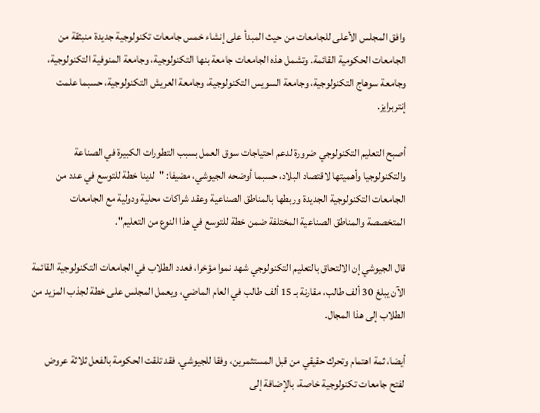وافق المجلس الأعلى للجامعات من حيث المبدأ على إنشاء خمس جامعات تكنولوجية جديدة منبثقة من الجامعات الحكومية القائمة. وتشمل هذه الجامعات جامعة بنها التكنولوجية، وجامعة المنوفية التكنولوجية، وجامعة سوهاج التكنولوجية، وجامعة السويس التكنولوجية، وجامعة العريش التكنولوجية، حسبما علمت إنتربرايز.

أصبح التعليم التكنولوجي ضرورة لدعم احتياجات سوق العمل بسبب التطورات الكبيرة في الصناعة والتكنولوجيا وأهميتها لاقتصاد البلاد، حسبما أوضحه الجيوشي، مضيفا: "لدينا خطة للتوسع في عدد من الجامعات التكنولوجية الجديدة وربطها بالمناطق الصناعية وعقد شراكات محلية ودولية مع الجامعات المتخصصة والمناطق الصناعية المختلفة ضمن خطة للتوسع في هذا النوع من التعليم".

قال الجيوشي إن الالتحاق بالتعليم التكنولوجي شهد نموا مؤخرا، فعدد الطلاب في الجامعات التكنولوجية القائمة الآن يبلغ 30 ألف طالب، مقارنة بـ 15 ألف طالب في العام الماضي، ويعمل المجلس على خطة لجذب المزيد من الطلاب إلى هذا المجال.

أيضا، ثمة اهتمام وتحرك حقيقي من قبل المستثمرين، وفقا للجيوشي. فقد تلقت الحكومة بالفعل ثلاثة عروض لفتح جامعات تكنولوجية خاصة، بالإضافة إلى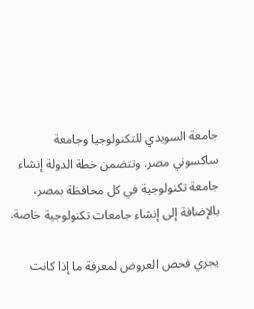جامعة السويدي للتكنولوجيا وجامعة ساكسوني مصر. وتتضمن خطة الدولة إنشاء جامعة تكنولوجية في كل محافظة بمصر، بالإضافة إلى إنشاء جامعات تكنولوجية خاصة.

يجري فحص العروض لمعرفة ما إذا كانت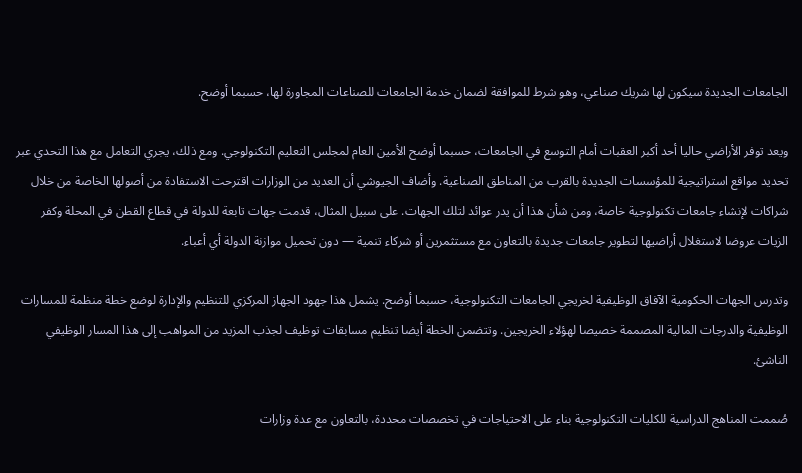الجامعات الجديدة سيكون لها شريك صناعي، وهو شرط للموافقة لضمان خدمة الجامعات للصناعات المجاورة لها، حسبما أوضح.

ويعد توفر الأراضي حاليا أحد أكبر العقبات أمام التوسع في الجامعات، حسبما أوضح الأمين العام لمجلس التعليم التكنولوجي. ومع ذلك، يجري التعامل مع هذا التحدي عبر تحديد مواقع استراتيجية للمؤسسات الجديدة بالقرب من المناطق الصناعية. وأضاف الجيوشي أن العديد من الوزارات اقترحت الاستفادة من أصولها الخاصة من خلال شراكات لإنشاء جامعات تكنولوجية خاصة، ومن شأن هذا أن يدر عوائد لتلك الجهات. على سبيل المثال، قدمت جهات تابعة للدولة في قطاع القطن في المحلة وكفر الزيات عروضا لاستغلال أراضيها لتطوير جامعات جديدة بالتعاون مع مستثمرين أو شركاء تنمية — دون تحميل موازنة الدولة أي أعباء.

وتدرس الجهات الحكومية الآفاق الوظيفية لخريجي الجامعات التكنولوجية، حسبما أوضح. يشمل هذا جهود الجهاز المركزي للتنظيم والإدارة لوضع خطة منظمة للمسارات الوظيفية والدرجات المالية المصممة خصيصا لهؤلاء الخريجين. وتتضمن الخطة أيضا تنظيم مسابقات توظيف لجذب المزيد من المواهب إلى هذا المسار الوظيفي الناشئ.

صُممت المناهج الدراسية للكليات التكنولوجية بناء على الاحتياجات في تخصصات محددة، بالتعاون مع عدة وزارات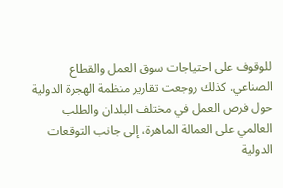للوقوف على احتياجات سوق العمل والقطاع الصناعي. كذلك روجعت تقارير منظمة الهجرة الدولية حول فرص العمل في مختلف البلدان والطلب العالمي على العمالة الماهرة، إلى جانب التوقعات الدولية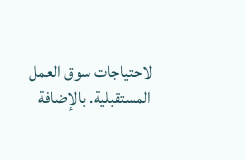لاحتياجات سوق العمل المستقبلية. بالإضافة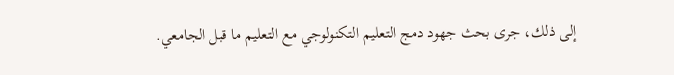إلى ذلك، جرى بحث جهود دمج التعليم التكنولوجي مع التعليم ما قبل الجامعي.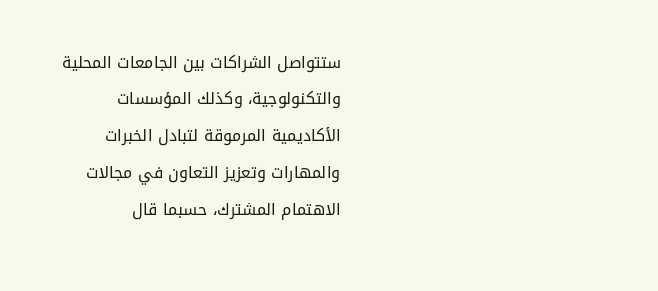ستتواصل الشراكات بين الجامعات المحلية والتكنولوجية، وكذلك المؤسسات الأكاديمية المرموقة لتبادل الخبرات والمهارات وتعزيز التعاون في مجالات الاهتمام المشترك، حسبما قال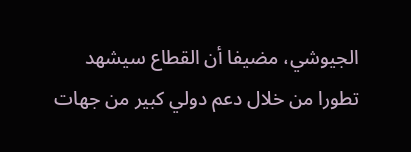الجيوشي، مضيفا أن القطاع سيشهد تطورا من خلال دعم دولي كبير من جهات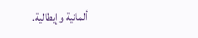ألمانية وإيطالية.